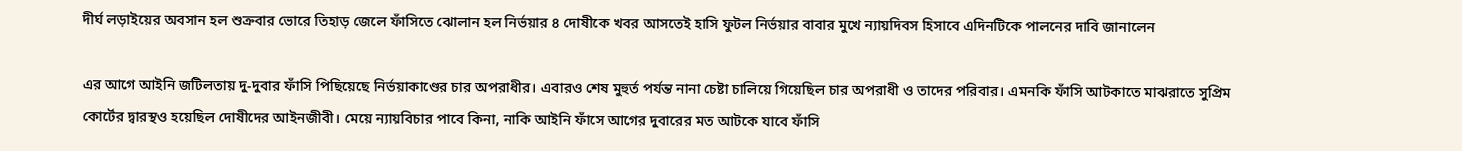দীর্ঘ লড়াইয়ের অবসান হল শুক্রবার ভোরে তিহাড় জেলে ফাঁসিতে ঝোলান হল নির্ভয়ার ৪ দোষীকে খবর আসতেই হাসি ফুটল নির্ভয়ার বাবার মুখে ন্যায়দিবস হিসাবে এদিনটিকে পালনের দাবি জানালেন

এর আগে আইনি জটিলতায় দু-দুবার ফাঁসি পিছিয়েছে নির্ভয়াকাণ্ডের চার অপরাধীর। এবারও শেষ মুহুর্ত পর্যন্ত নানা চেষ্টা চালিয়ে গিয়েছিল চার অপরাধী ও তাদের পরিবার। এমনকি ফাঁসি আটকাতে মাঝরাতে সুপ্রিম কোর্টের দ্বারস্থও হয়েছিল দোষীদের আইনজীবী। মেয়ে ন্যায়বিচার পাবে কিনা, নাকি আইনি ফাঁসে আগের দুবারের মত আটকে যাবে ফাঁসি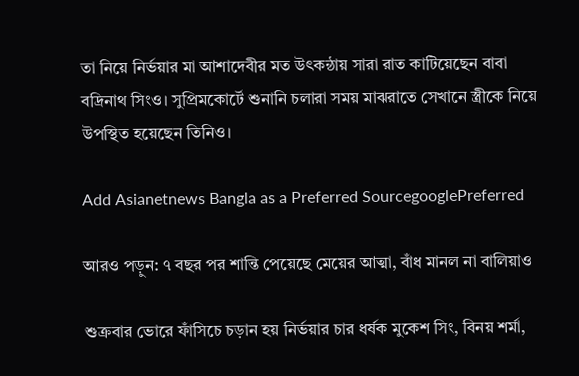তা নিয়ে নির্ভয়ার মা আশাদেবীর মত উৎকন্ঠায় সারা রাত কাটিয়েছেন বাবা বদ্রিনাথ সিংও। সুপ্রিমকোর্টে শুনানি চলারা সময় মাঝরাতে সেখানে স্ত্রীকে নিয়ে উপস্থিত হয়েছেন তিনিও।

Add Asianetnews Bangla as a Preferred SourcegooglePreferred

আরও পড়ুন: ৭ বছর পর শান্তি পেয়েছে মেয়ের আত্মা, বাঁধ মানল না বালিয়াও

শুক্রবার ভোরে ফাঁসিচে চড়ান হয় নির্ভয়ার চার ধর্ষক মুকেশ সিং, বিনয় শর্মা,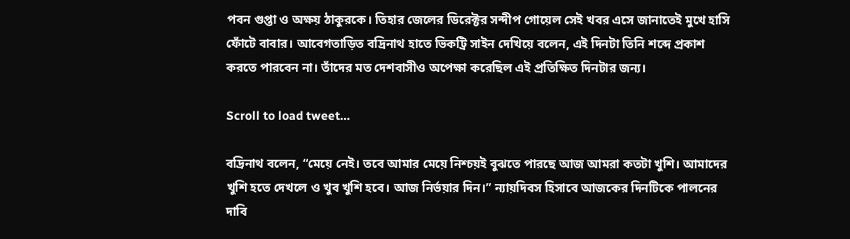পবন গুপ্তা ও অক্ষয় ঠাকুরকে। তিহার জেলের ডিরেক্টর সন্দীপ গোয়েল সেই খবর এসে জানাতেই মুখে হাসি ফোঁটে বাবার। আবেগতাড়িত বদ্রিনাথ হাতে ভিকট্রি সাইন দেখিয়ে বলেন, এই দিনটা তিনি শব্দে প্রকাশ করতে পারবেন না। তাঁদের মত দেশবাসীও অপেক্ষা করেছিল এই প্রতিক্ষিত দিনটার জন্য।

Scroll to load tweet…

বদ্রিনাথ বলেন, “মেয়ে নেই। তবে আমার মেয়ে নিশ্চয়ই বুঝতে পারছে আজ আমরা কতটা খুশি। আমাদের খুশি হতে দেখলে ও খুব খুশি হবে। আজ নির্ভয়ার দিন।” ন্যায়দিবস হিসাবে আজকের দিনটিকে পালনের দাবি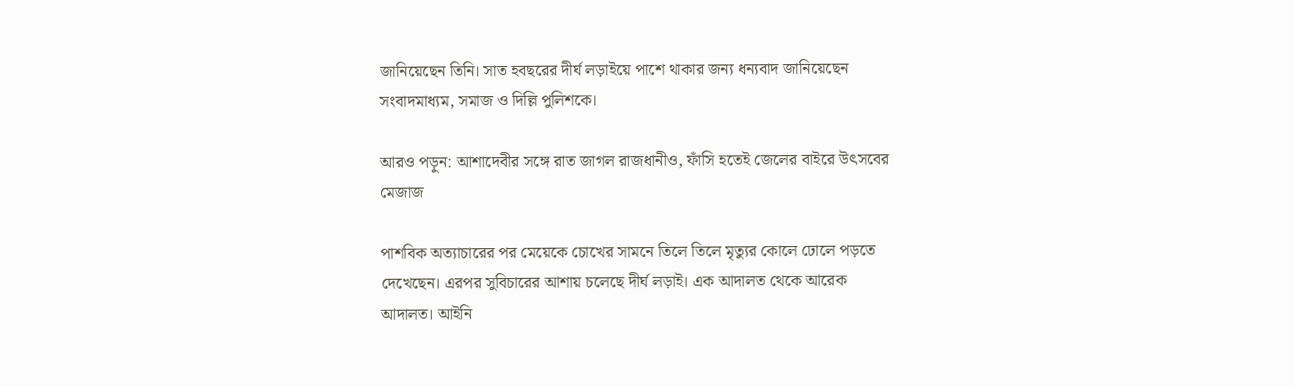জানিয়েছেন তিনি। সাত হবছরের দীর্ঘ লড়াইয়ে পাশে থাকার জন্য ধন্যবাদ জানিয়েছেন সংবাদমাধ্যম, সমাজ ও দিল্লি পুলিশকে।

আরও পড়ুন: আশাদেবীর সঙ্গে রাত জাগল রাজধানীও, ফাঁসি হতেই জেলের বাইরে উৎসবের মেজাজ

পাশবিক অত্যাচারের পর মেয়েকে চোখের সামনে তিলে তিলে মৃত্যুর কোলে ঢোলে পড়তে দেখেছেন। এরপর সুবিচারের আশায় চলেছে দীর্ঘ লড়াই। এক আদালত থেকে আরেক আদালত। আইনি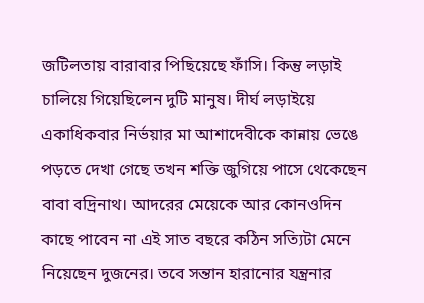জটিলতায় বারাবার পিছিয়েছে ফাঁসি। কিন্তু লড়াই চালিয়ে গিয়েছিলেন দুটি মানুষ। দীর্ঘ লড়াইয়ে একাধিকবার নির্ভয়ার মা আশাদেবীকে কান্নায় ভেঙে পড়তে দেখা গেছে তখন শক্তি জুগিয়ে পাসে থেকেছেন বাবা বদ্রিনাথ। আদরের মেয়েকে আর কোনওদিন কাছে পাবেন না এই সাত বছরে কঠিন সত্যিটা মেনে নিয়েছেন দুজনের। তবে সন্তান হারানোর যন্ত্রনার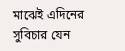মাঝেই এদিনের সুবিচার যেন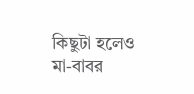কিছুটা হলেও মা-বাবর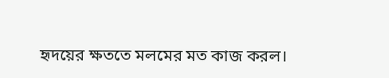হৃদয়ের ক্ষততে মলমের মত কাজ করল।